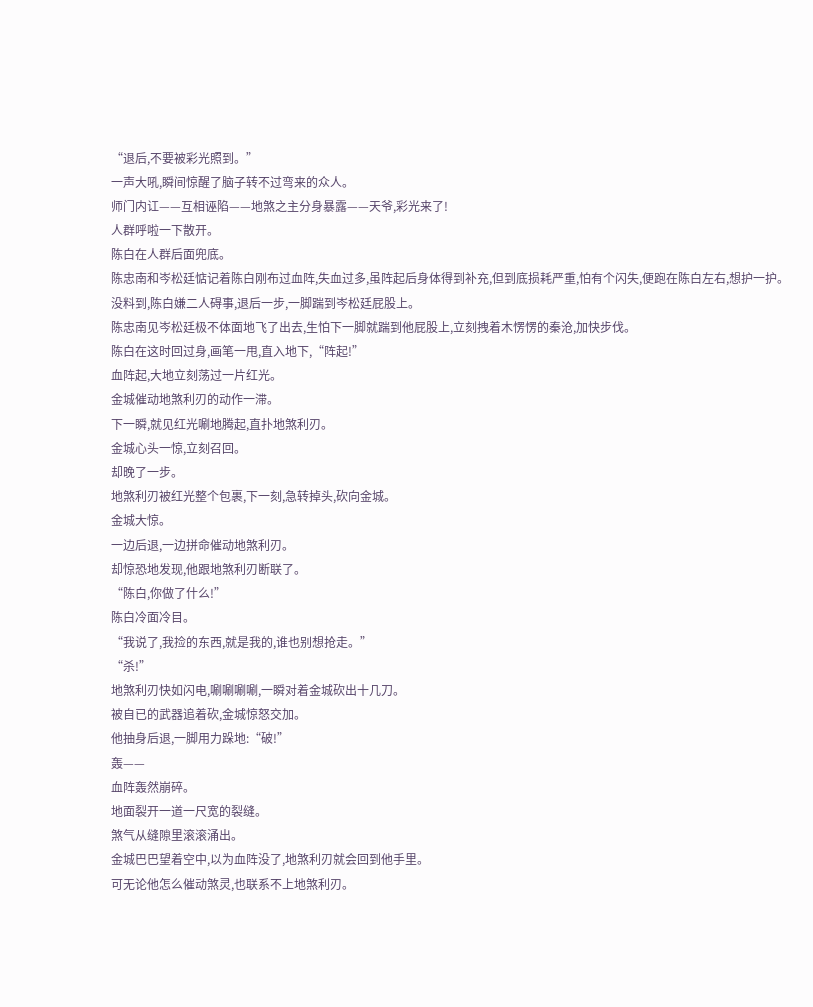“退后,不要被彩光照到。”
一声大吼,瞬间惊醒了脑子转不过弯来的众人。
师门内讧——互相诬陷——地煞之主分身暴露——天爷,彩光来了!
人群呼啦一下散开。
陈白在人群后面兜底。
陈忠南和岑松廷惦记着陈白刚布过血阵,失血过多,虽阵起后身体得到补充,但到底损耗严重,怕有个闪失,便跑在陈白左右,想护一护。
没料到,陈白嫌二人碍事,退后一步,一脚踹到岑松廷屁股上。
陈忠南见岑松廷极不体面地飞了出去,生怕下一脚就踹到他屁股上,立刻拽着木愣愣的秦沧,加快步伐。
陈白在这时回过身,画笔一甩,直入地下,“阵起!”
血阵起,大地立刻荡过一片红光。
金城催动地煞利刃的动作一滞。
下一瞬,就见红光唰地腾起,直扑地煞利刃。
金城心头一惊,立刻召回。
却晚了一步。
地煞利刃被红光整个包裹,下一刻,急转掉头,砍向金城。
金城大惊。
一边后退,一边拼命催动地煞利刃。
却惊恐地发现,他跟地煞利刃断联了。
“陈白,你做了什么!”
陈白冷面冷目。
“我说了,我捡的东西,就是我的,谁也别想抢走。”
“杀!”
地煞利刃快如闪电,唰唰唰唰,一瞬对着金城砍出十几刀。
被自已的武器追着砍,金城惊怒交加。
他抽身后退,一脚用力跺地:“破!”
轰——
血阵轰然崩碎。
地面裂开一道一尺宽的裂缝。
煞气从缝隙里滚滚涌出。
金城巴巴望着空中,以为血阵没了,地煞利刃就会回到他手里。
可无论他怎么催动煞灵,也联系不上地煞利刃。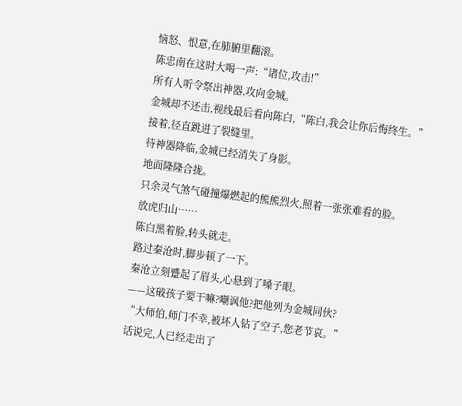恼怒、恨意,在肺腑里翻滚。
陈忠南在这时大喝一声:“诸位,攻击!”
所有人听令祭出神器,攻向金城。
金城却不还击,视线最后看向陈白,“陈白,我会让你后悔终生。”
接着,径直跳进了裂缝里。
待神器降临,金城已经消失了身影。
地面隆隆合拢。
只余灵气煞气碰撞爆燃起的熊熊烈火,照着一张张难看的脸。
放虎归山……
陈白黑着脸,转头就走。
路过秦沧时,脚步顿了一下。
秦沧立刻蹙起了眉头,心悬到了嗓子眼。
——这破孩子要干嘛?嘲讽他?把他列为金城同伙?
“大师伯,师门不幸,被坏人钻了空子,您老节哀。”
话说完,人已经走出了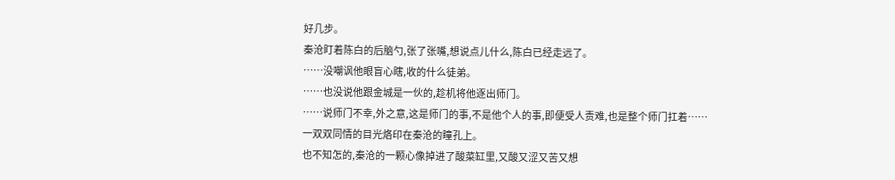好几步。
秦沧盯着陈白的后脑勺,张了张嘴,想说点儿什么,陈白已经走远了。
……没嘲讽他眼盲心瞎,收的什么徒弟。
……也没说他跟金城是一伙的,趁机将他逐出师门。
……说师门不幸,外之意,这是师门的事,不是他个人的事,即便受人责难,也是整个师门扛着……
一双双同情的目光烙印在秦沧的瞳孔上。
也不知怎的,秦沧的一颗心像掉进了酸菜缸里,又酸又涩又苦又想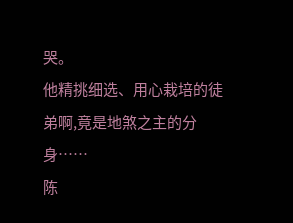哭。
他精挑细选、用心栽培的徒弟啊,竟是地煞之主的分身……
陈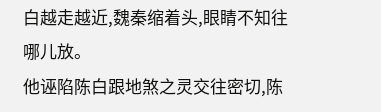白越走越近,魏秦缩着头,眼睛不知往哪儿放。
他诬陷陈白跟地煞之灵交往密切,陈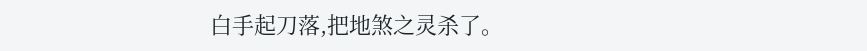白手起刀落,把地煞之灵杀了。